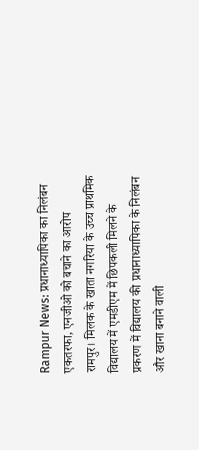Rampur News: प्रधानाध्यापिका का निलंबन एकतरफा, एनजीओ को बचाने का आरोप
रामपुर। मिलक के खाता नगरिया के उच्च प्राथमिक विद्यालय में एमडीएम में छिपकली मिलने के प्रकरण में विद्यालय की प्रधानाध्यापिका के निलंबन और खाना बनाने वाली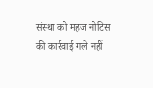संस्था को महज नोटिस की कार्रवाई गले नहीं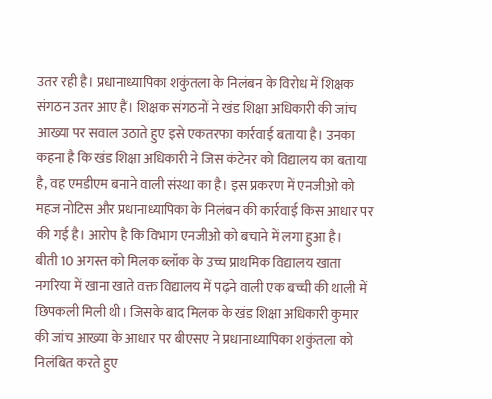उतर रही है। प्रधानाध्यापिका शकुंतला के निलंबन के विरोध में शिक्षक संगठन उतर आए हैं। शिक्षक संगठनों ने खंड शिक्षा अधिकारी की जांच आख्या पर सवाल उठाते हुए इसे एकतरफा कार्रवाई बताया है। उनका कहना है कि खंड शिक्षा अधिकारी ने जिस कंटेनर को विद्यालय का बताया है, वह एमडीएम बनाने वाली संस्था का है। इस प्रकरण में एनजीओ को महज नोटिस और प्रधानाध्यापिका के निलंबन की कार्रवाई किस आधार पर की गई है। आरोप है कि विभाग एनजीओ को बचाने में लगा हुआ है।
बीती 10 अगस्त को मिलक ब्लॉक के उच्च प्राथमिक विद्यालय खाता नगरिया में खाना खाते वक्त विद्यालय में पढ़ने वाली एक बच्ची की थाली में छिपकली मिली थी। जिसके बाद मिलक के खंड शिक्षा अधिकारी कुमार की जांच आख्या के आधार पर बीएसए ने प्रधानाध्यापिका शकुंतला को निलंबित करते हुए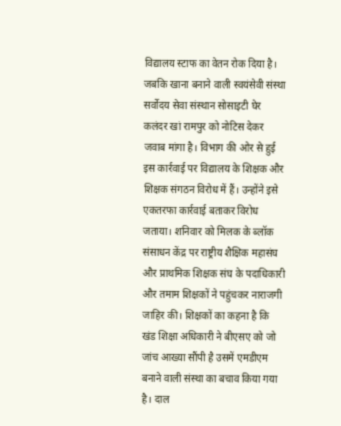विद्यालय स्टाफ का वेतन रोक दिया है। जबकि खाना बनाने वाली स्वयंसेवी संस्था सर्वोदय सेवा संस्थान सोसाइटी घेर कलंदर खां रामपुर को नोटिस देकर जवाब मांगा है। विभाग की ओर से हुई इस कार्रवाई पर विद्यालय के शिक्षक और शिक्षक संगठन विरोध में हैं। उन्होंने इसे एकतरफा कार्रवाई बताकर विरोध जताया। शनिवार को मिलक के ब्लॉक संसाधन केंद्र पर राष्ट्रीय शैक्षिक महासंघ और प्राथमिक शिक्षक संघ के पदाधिकारी और तमाम शिक्षकों ने पहुंचकर नाराजगी जाहिर की। शिक्षकों का कहना है कि खंड शिक्षा अधिकारी ने बीएसए को जो जांच आख्या सौंपी है उसमें एमडीएम बनाने वाली संस्था का बचाव किया गया है। दाल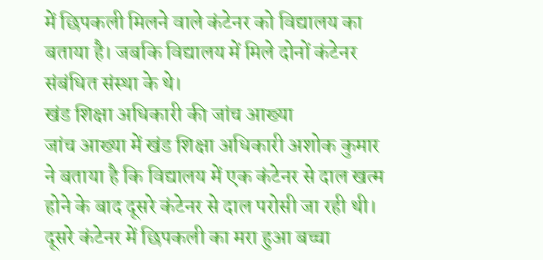में छिपकली मिलने वाले कंटेनर को विद्यालय का बताया है। जबकि विद्यालय में मिले दोनों कंटेनर संबंधित संस्था के थे।
खंड शिक्षा अधिकारी की जांच आख्या
जांच आख्या में खंड शिक्षा अधिकारी अशोक कुमार ने बताया है कि विद्यालय में एक कंटेनर से दाल खत्म होने के बाद दूसरे कंटेनर से दाल परोसी जा रही थी। दूसरे कंटेनर में छिपकली का मरा हुआ बच्चा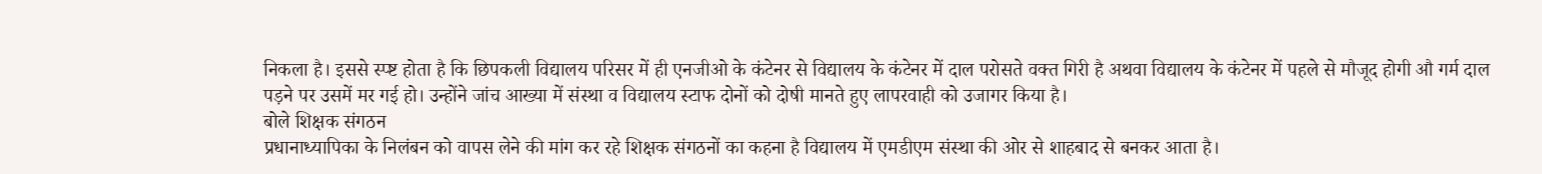निकला है। इससे स्प्ष्ट होता है कि छिपकली विद्यालय परिसर में ही एनजीओ के कंटेनर से विद्यालय के कंटेनर में दाल परोसते वक्त गिरी है अथवा विद्यालय के कंटेनर में पहले से मौजूद होगी औ गर्म दाल पड़ने पर उसमें मर गई हो। उन्होंने जांच आख्या में संस्था व विद्यालय स्टाफ दोनों को दोषी मानते हुए लापरवाही को उजागर किया है।
बोले शिक्षक संगठन
प्रधानाध्यापिका के निलंबन को वापस लेने की मांग कर रहे शिक्षक संगठनों का कहना है विद्यालय में एमडीएम संस्था की ओर से शाहबाद से बनकर आता है।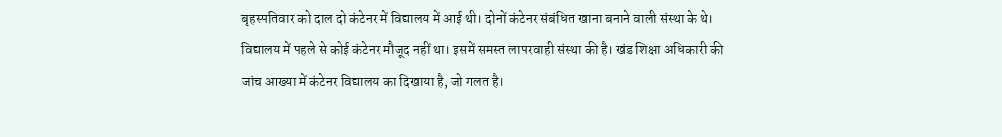बृहस्पतिवार को दाल दो कंटेनर में विद्यालय में आई थी। दोनों कंटेनर संबंधित खाना बनाने वाली संस्था के थे। विद्यालय में पहले से कोई कंटेनर मौजूद नहीं था। इसमें समस्त लापरवाही संस्था की है। खंड शिक्षा अधिकारी की जांच आख्या में कंटेनर विद्यालय का दिखाया है, जो गलत है।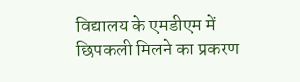विद्यालय के एमडीएम में छिपकली मिलने का प्रकरण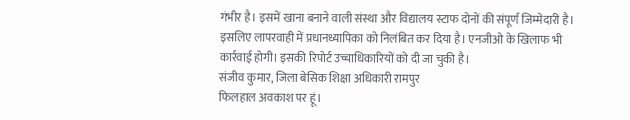गंभीर है। इसमें खाना बनाने वाली संस्था और विद्यालय स्टाफ दोनों की संपूर्ण जिम्मेदारी है। इसलिए लापरवाही में प्रधानध्यापिका को निलंबित कर दिया है। एनजीओ के खिलाफ भी कार्रवाई होगी। इसकी रिपोर्ट उच्चाधिकारियों को दी जा चुकी है।
संजीव कुमार, जिला बेसिक शिक्षा अधिकारी रामपुर
फिलहाल अवकाश पर हूं।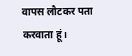वापस लौटकर पता करवाता हूं।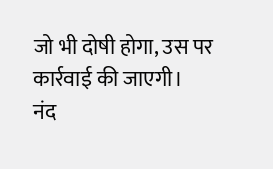जो भी दोषी होगा, उस पर कार्रवाई की जाएगी।
नंद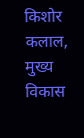किशोर कलाल, मुख्य विकास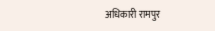अधिकारी रामपुर